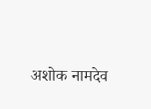अशोक नामदेव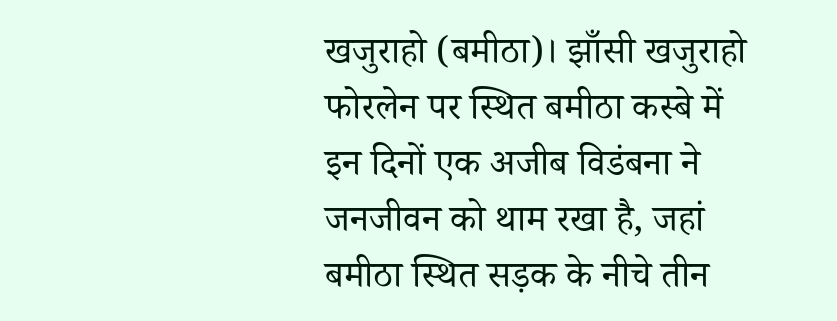खजुराहो (बमीठा)। झाँसी खजुराहो फोरलेन पर स्थित बमीठा कस्बे में इन दिनों एक अजीब विडंबना ने जनजीवन को थाम रखा है, जहां बमीठा स्थित सड़क के नीचे तीन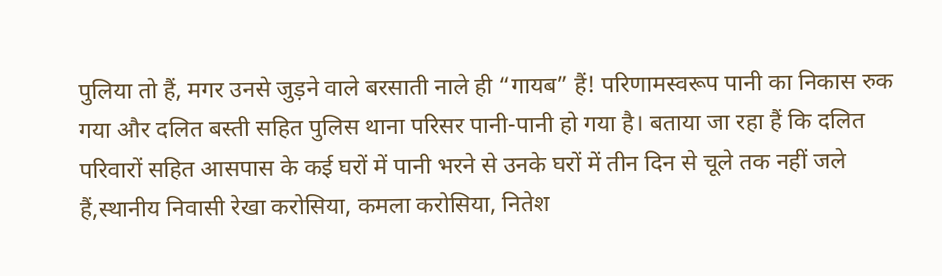पुलिया तो हैं, मगर उनसे जुड़ने वाले बरसाती नाले ही “गायब” हैं! परिणामस्वरूप पानी का निकास रुक गया और दलित बस्ती सहित पुलिस थाना परिसर पानी-पानी हो गया है। बताया जा रहा हैं कि दलित परिवारों सहित आसपास के कई घरों में पानी भरने से उनके घरों में तीन दिन से चूले तक नहीं जले हैं,स्थानीय निवासी रेखा करोसिया, कमला करोसिया, नितेश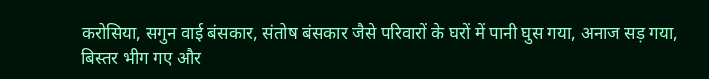करोसिया, सगुन वाई बंसकार, संतोष बंसकार जैसे परिवारों के घरों में पानी घुस गया, अनाज सड़ गया, बिस्तर भीग गए और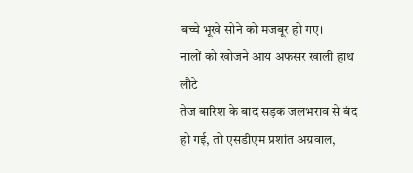बच्चे भूखे सोने को मजबूर हो गए।
नालों को खोजने आय अफसर खाली हाथ लौटे
तेज बारिश के बाद सड़क जलभराव से बंद हो गई, तो एसडीएम प्रशांत अग्रवाल,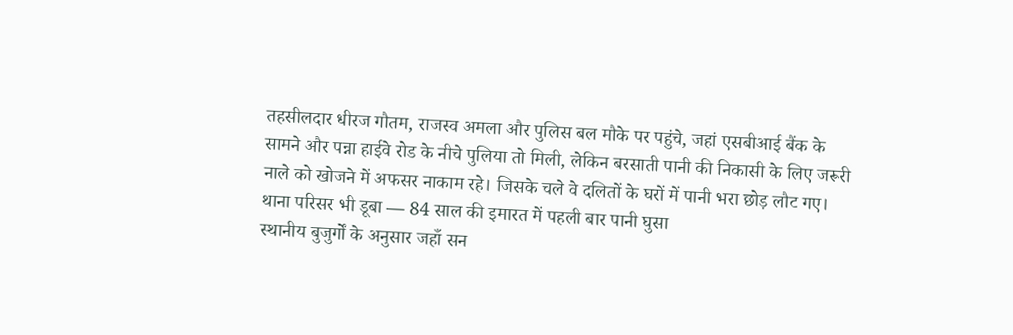तहसीलदार धीरज गौतम, राजस्व अमला और पुलिस बल मौके पर पहुंचे, जहां एसबीआई बैंक के सामने और पन्ना हाईवे रोड के नीचे पुलिया तो मिली, लेकिन बरसाती पानी की निकासी के लिए जरूरी नाले को खोजने में अफसर नाकाम रहे। जिसके चले वे दलितों के घरों में पानी भरा छोड़ लौट गए।
थाना परिसर भी डूबा — 84 साल की इमारत में पहली बार पानी घुसा
स्थानीय बुजुर्गों के अनुसार जहाँ सन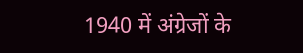1940 में अंग्रेजों के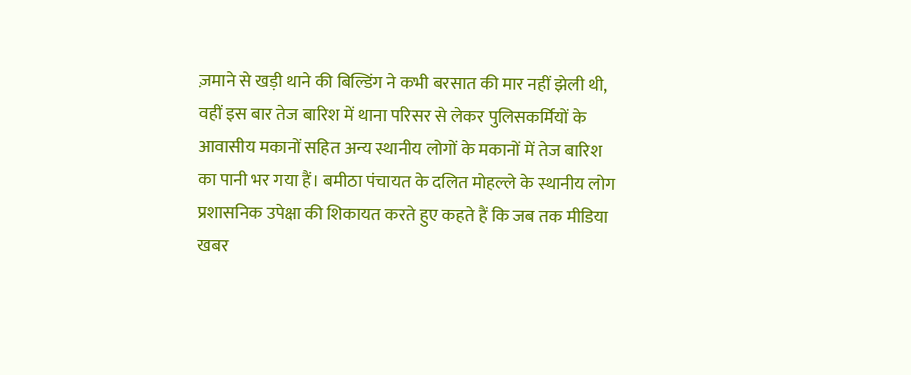ज़माने से खड़ी थाने की बिल्डिंग ने कभी बरसात की मार नहीं झेली थी, वहीं इस बार तेज बारिश में थाना परिसर से लेकर पुलिसकर्मियों के आवासीय मकानों सहित अन्य स्थानीय लोगों के मकानों में तेज बारिश का पानी भर गया हैं। बमीठा पंचायत के दलित मोहल्ले के स्थानीय लोग प्रशासनिक उपेक्षा की शिकायत करते हुए कहते हैं कि जब तक मीडिया खबर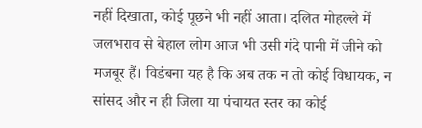नहीं दिखाता, कोई पूछने भी नहीं आता। दलित मोहल्ले में जलभराव से बेहाल लोग आज भी उसी गंदे पानी में जीने को मजबूर हैं। विडंबना यह है कि अब तक न तो कोई विधायक, न सांसद और न ही जिला या पंचायत स्तर का कोई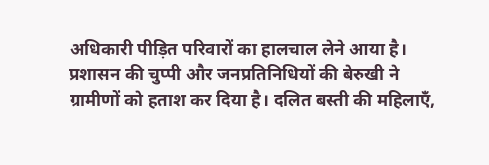अधिकारी पीड़ित परिवारों का हालचाल लेने आया है। प्रशासन की चुप्पी और जनप्रतिनिधियों की बेरुखी ने ग्रामीणों को हताश कर दिया है। दलित बस्ती की महिलाएँ,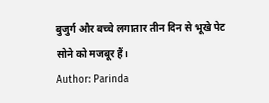बुजुर्ग और बच्चे लगातार तीन दिन से भूखे पेट सोने को मजबूर हैं।
Author: Parinda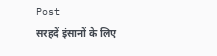Post
सरहदें इंसानों के लिए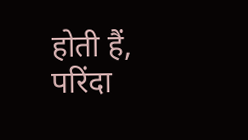होती हैं, परिंदा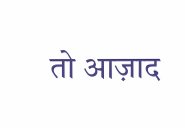तो आज़ाद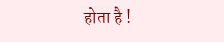होता है !